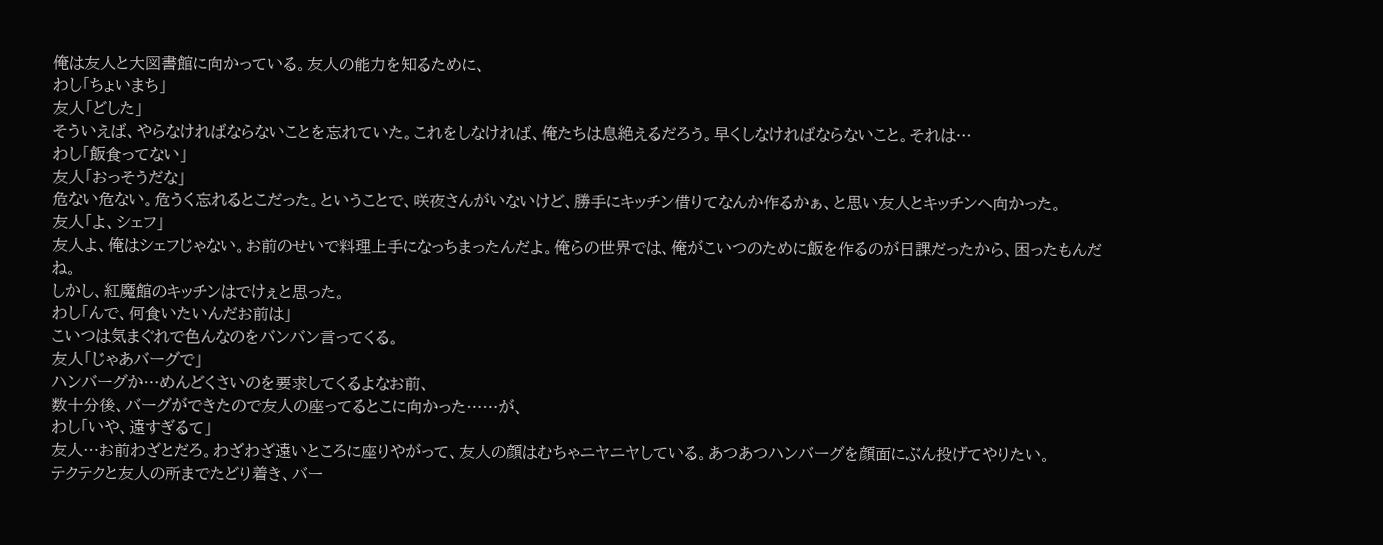俺は友人と大図書館に向かっている。友人の能力を知るために、
わし「ちょいまち」
友人「どした」
そういえば、やらなければならないことを忘れていた。これをしなければ、俺たちは息絶えるだろう。早くしなければならないこと。それは…
わし「飯食ってない」
友人「おっそうだな」
危ない危ない。危うく忘れるとこだった。ということで、咲夜さんがいないけど、勝手にキッチン借りてなんか作るかぁ、と思い友人とキッチンへ向かった。
友人「よ、シェフ」
友人よ、俺はシェフじゃない。お前のせいで料理上手になっちまったんだよ。俺らの世界では、俺がこいつのために飯を作るのが日課だったから、困ったもんだね。
しかし、紅魔館のキッチンはでけぇと思った。
わし「んで、何食いたいんだお前は」
こいつは気まぐれで色んなのをバンバン言ってくる。
友人「じゃあバーグで」
ハンバーグか…めんどくさいのを要求してくるよなお前、
数十分後、バーグができたので友人の座ってるとこに向かった……が、
わし「いや、遠すぎるて」
友人…お前わざとだろ。わざわざ遠いところに座りやがって、友人の顔はむちゃニヤニヤしている。あつあつハンバーグを顔面にぶん投げてやりたい。
テクテクと友人の所までたどり着き、バー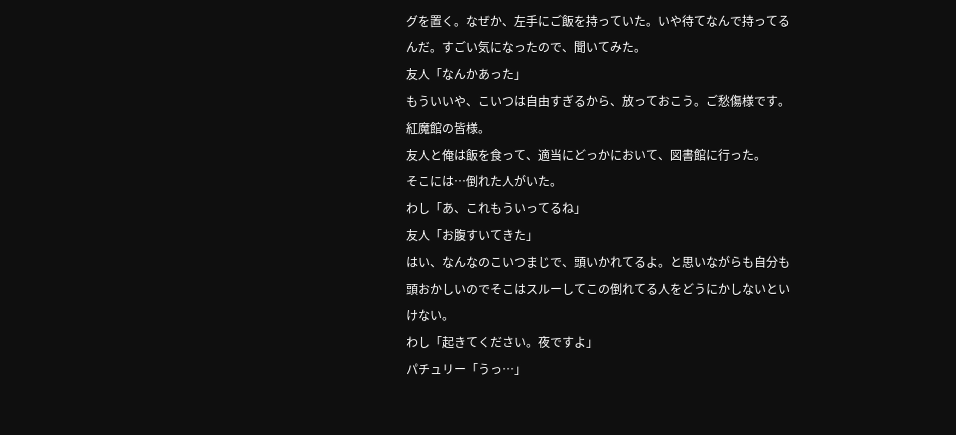グを置く。なぜか、左手にご飯を持っていた。いや待てなんで持ってるんだ。すごい気になったので、聞いてみた。
友人「なんかあった」
もういいや、こいつは自由すぎるから、放っておこう。ご愁傷様です。紅魔館の皆様。
友人と俺は飯を食って、適当にどっかにおいて、図書館に行った。
そこには…倒れた人がいた。
わし「あ、これもういってるね」
友人「お腹すいてきた」
はい、なんなのこいつまじで、頭いかれてるよ。と思いながらも自分も頭おかしいのでそこはスルーしてこの倒れてる人をどうにかしないといけない。
わし「起きてください。夜ですよ」
パチュリー「うっ…」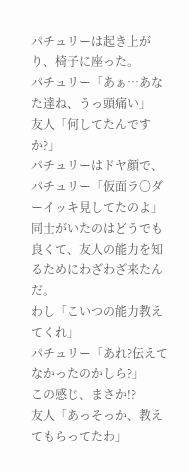パチュリーは起き上がり、椅子に座った。
パチュリー「あぁ…あなた達ね、うっ頭痛い」
友人「何してたんですか?」
パチュリーはドヤ顔で、
パチュリー「仮面ラ〇ダーイッキ見してたのよ」
同士がいたのはどうでも良くて、友人の能力を知るためにわざわざ来たんだ。
わし「こいつの能力教えてくれ」
パチュリー「あれ?伝えてなかったのかしら?」
この感じ、まさか!?
友人「あっそっか、教えてもらってたわ」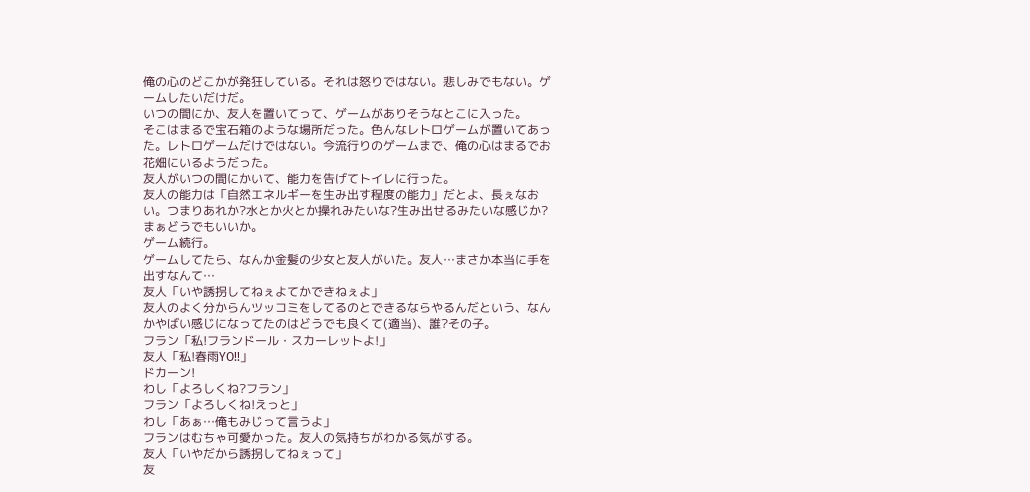俺の心のどこかが発狂している。それは怒りではない。悲しみでもない。ゲームしたいだけだ。
いつの間にか、友人を置いてって、ゲームがありそうなとこに入った。
そこはまるで宝石箱のような場所だった。色んなレトロゲームが置いてあった。レトロゲームだけではない。今流行りのゲームまで、俺の心はまるでお花畑にいるようだった。
友人がいつの間にかいて、能力を告げてトイレに行った。
友人の能力は「自然エネルギーを生み出す程度の能力」だとよ、長ぇなおい。つまりあれか?水とか火とか操れみたいな?生み出せるみたいな感じか?まぁどうでもいいか。
ゲーム続行。
ゲームしてたら、なんか金髪の少女と友人がいた。友人…まさか本当に手を出すなんて…
友人「いや誘拐してねぇよてかできねぇよ」
友人のよく分からんツッコミをしてるのとできるならやるんだという、なんかやばい感じになってたのはどうでも良くて(適当)、誰?その子。
フラン「私!フランドール・スカーレットよ!」
友人「私!春雨YO!!」
ドカーン!
わし「よろしくね?フラン」
フラン「よろしくね!えっと」
わし「あぁ…俺もみじって言うよ」
フランはむちゃ可愛かった。友人の気持ちがわかる気がする。
友人「いやだから誘拐してねぇって」
友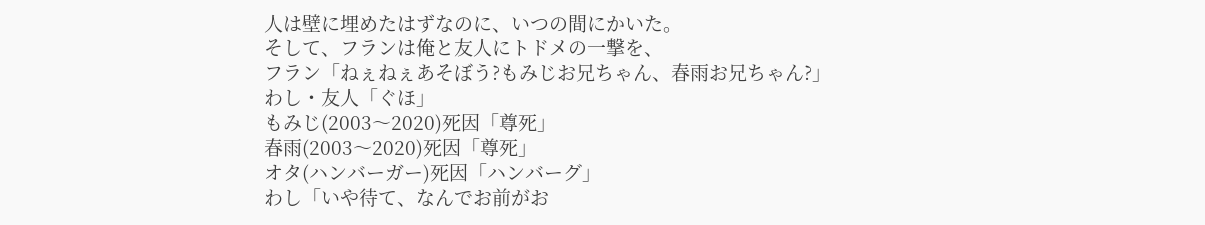人は壁に埋めたはずなのに、いつの間にかいた。
そして、フランは俺と友人にトドメの一撃を、
フラン「ねぇねぇあそぼう?もみじお兄ちゃん、春雨お兄ちゃん?」
わし・友人「ぐほ」
もみじ(2003〜2020)死因「尊死」
春雨(2003〜2020)死因「尊死」
オタ(ハンバーガー)死因「ハンバーグ」
わし「いや待て、なんでお前がお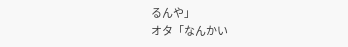るんや」
オタ「なんかい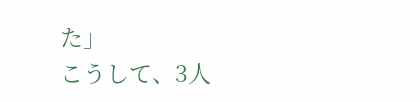た」
こうして、3人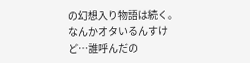の幻想入り物語は続く。
なんかオタいるんすけど…誰呼んだの